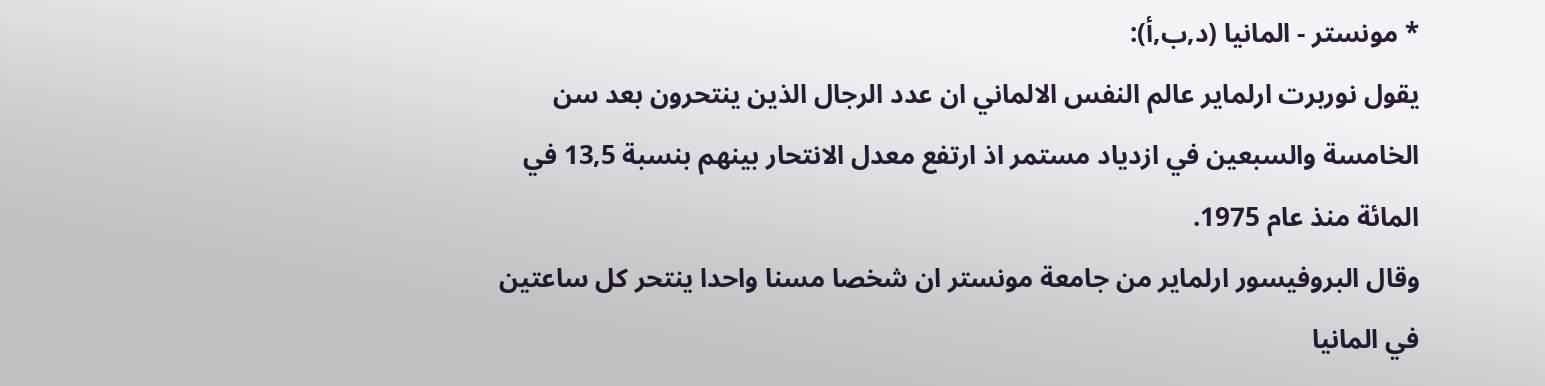* مونستر - المانيا (د,ب,أ):
يقول نوربرت ارلماير عالم النفس الالماني ان عدد الرجال الذين ينتحرون بعد سن الخامسة والسبعين في ازدياد مستمر اذ ارتفع معدل الانتحار بينهم بنسبة 13,5 في المائة منذ عام 1975.
وقال البروفيسور ارلماير من جامعة مونستر ان شخصا مسنا واحدا ينتحر كل ساعتين في المانيا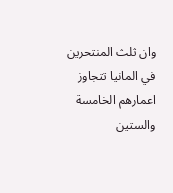وان ثلث المنتحرين في المانيا تتجاوز اعمارهم الخامسة والستين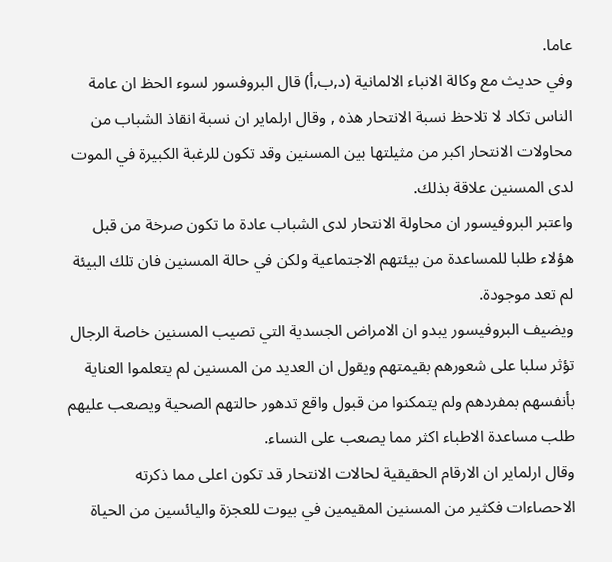عاما.
وفي حديث مع وكالة الانباء الالمانية (د,ب,أ) قال البروفسور لسوء الحظ ان عامة الناس تكاد لا تلاحظ نسبة الانتحار هذه , وقال ارلماير ان نسبة انقاذ الشباب من محاولات الانتحار اكبر من مثيلتها بين المسنين وقد تكون للرغبة الكبيرة في الموت لدى المسنين علاقة بذلك.
واعتبر البروفيسور ان محاولة الانتحار لدى الشباب عادة ما تكون صرخة من قبل هؤلاء طلبا للمساعدة من بيئتهم الاجتماعية ولكن في حالة المسنين فان تلك البيئة لم تعد موجودة.
ويضيف البروفيسور يبدو ان الامراض الجسدية التي تصيب المسنين خاصة الرجال تؤثر سلبا على شعورهم بقيمتهم ويقول ان العديد من المسنين لم يتعلموا العناية بأنفسهم بمفردهم ولم يتمكنوا من قبول واقع تدهور حالتهم الصحية ويصعب عليهم طلب مساعدة الاطباء اكثر مما يصعب على النساء.
وقال ارلماير ان الارقام الحقيقية لحالات الانتحار قد تكون اعلى مما ذكرته الاحصاءات فكثير من المسنين المقيمين في بيوت للعجزة واليائسين من الحياة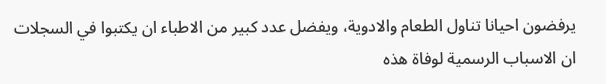يرفضون احيانا تناول الطعام والادوية، ويفضل عدد كبير من الاطباء ان يكتبوا في السجلات ان الاسباب الرسمية لوفاة هذه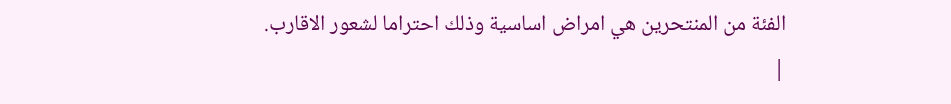الفئة من المنتحرين هي امراض اساسية وذلك احتراما لشعور الاقارب.
|